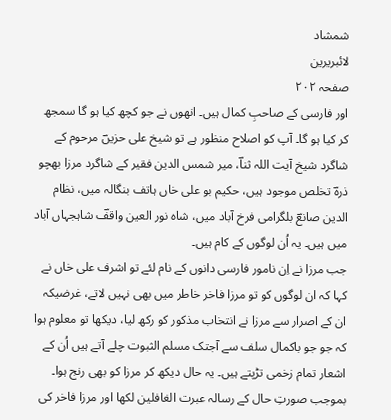شمشاد
لائبریرین
صفحہ ۲۰۲
اور فارسی کے صاحبِ کمال ہیں۔ انھوں نے جو کچھ کیا ہو گا سمجھ کر کیا ہو گا۔ آپ کو اصلاح منظور ہے تو شیخ علی حزیںؔ مرحوم کے شاگرد شیخ آیت اللہ ثناؔ، میر شمس الدین فقیر کے شاگرد مرزا بھچو ذرہؔ تخلص موجود ہیں، حکیم بو علی خاں ہاتف بنگالہ میں، نظام الدین صانعؔ بلگرامی فرخ آباد میں، شاہ نور العین واقفؔ شاہجہاں آباد میں ہیں۔ یہ اُن لوگوں کے کام ہیں۔
جب مرزا نے اِن نامور فارسی دانوں کے نام لئے تو اشرف علی خاں نے کہا کہ ان لوگوں کو تو مرزا فاخر خاطر میں بھی نہیں لاتے، غرضیکہ ان کے اصرار سے مرزا نے انتخاب مذکور کو رکھ لیا، دیکھا تو معلوم ہوا کہ جو جو باکمال سلف سے آجتک مسلم الثبوت چلے آتے ہیں اُن کے اشعار تمام زخمی تڑپتے ہیں۔ یہ حال دیکھ کر مرزا کو بھی رنج ہوا۔ بموجب صورتِ حال کے رسالہ عبرت الغافلین لکھا اور مرزا فاخر کی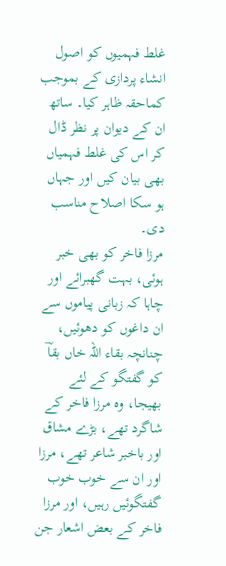غلط فہمیوں کو اصول انشاء پردازی کے بموجب کماحقہ ظاہر کیا۔ ساتھ ان کے دیوان پر نظر ڈال کر اس کی غلط فہمیاں بھی بیان کیں اور جہاں ہو سکا اصلاح مناسب دی۔
مرزا فاخر کو بھی خبر ہوئی، بہت گھبرائے اور چاہا کہ زبانی پیاموں سے ان داغوں کو دھوئیں، چنانچہ بقاء اللہ خاں بقاؔ کو گفتگو کے لئے بھیجا، وہ مرزا فاخر کے شاگرد تھے، بڑے مشاق اور باخبر شاعر تھے، مرزا اور ان سے خوب خوب گفتگوئیں رہیں، اور مرزا فاخر کے بعض اشعار جن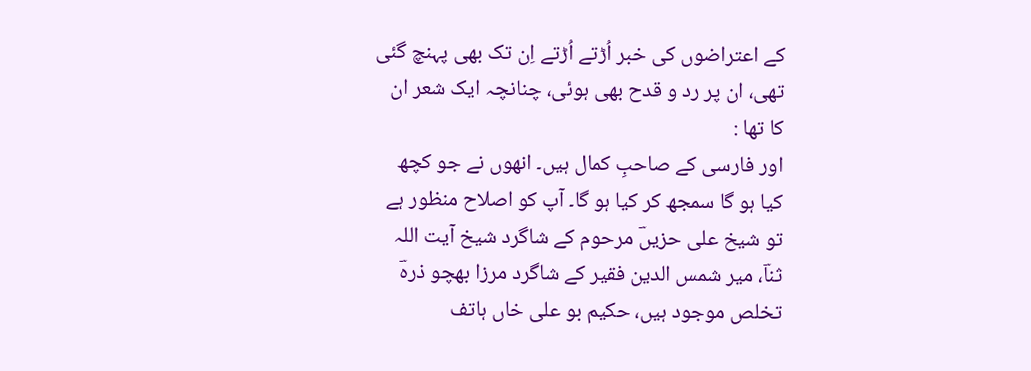کے اعتراضوں کی خبر اُڑتے اُڑتے اِن تک بھی پہنچ گئی تھی، ان پر رد و قدح بھی ہوئی، چنانچہ ایک شعر ان کا تھا :
اور فارسی کے صاحبِ کمال ہیں۔ انھوں نے جو کچھ کیا ہو گا سمجھ کر کیا ہو گا۔ آپ کو اصلاح منظور ہے تو شیخ علی حزیںؔ مرحوم کے شاگرد شیخ آیت اللہ ثناؔ، میر شمس الدین فقیر کے شاگرد مرزا بھچو ذرہؔ تخلص موجود ہیں، حکیم بو علی خاں ہاتف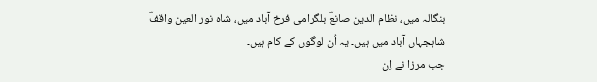بنگالہ میں، نظام الدین صانعؔ بلگرامی فرخ آباد میں، شاہ نور العین واقفؔ شاہجہاں آباد میں ہیں۔ یہ اُن لوگوں کے کام ہیں۔
جب مرزا نے اِن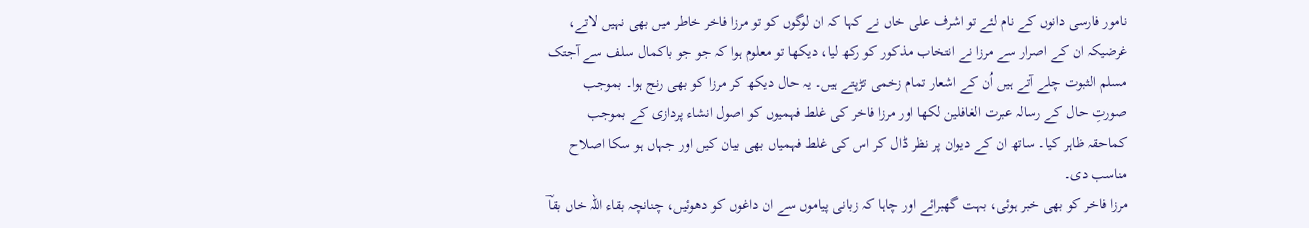نامور فارسی دانوں کے نام لئے تو اشرف علی خاں نے کہا کہ ان لوگوں کو تو مرزا فاخر خاطر میں بھی نہیں لاتے، غرضیکہ ان کے اصرار سے مرزا نے انتخاب مذکور کو رکھ لیا، دیکھا تو معلوم ہوا کہ جو جو باکمال سلف سے آجتک مسلم الثبوت چلے آتے ہیں اُن کے اشعار تمام زخمی تڑپتے ہیں۔ یہ حال دیکھ کر مرزا کو بھی رنج ہوا۔ بموجب صورتِ حال کے رسالہ عبرت الغافلین لکھا اور مرزا فاخر کی غلط فہمیوں کو اصول انشاء پردازی کے بموجب کماحقہ ظاہر کیا۔ ساتھ ان کے دیوان پر نظر ڈال کر اس کی غلط فہمیاں بھی بیان کیں اور جہاں ہو سکا اصلاح مناسب دی۔
مرزا فاخر کو بھی خبر ہوئی، بہت گھبرائے اور چاہا کہ زبانی پیاموں سے ان داغوں کو دھوئیں، چنانچہ بقاء اللہ خاں بقاؔ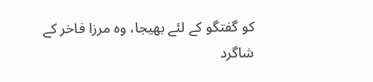کو گفتگو کے لئے بھیجا، وہ مرزا فاخر کے شاگرد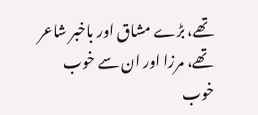تھے، بڑے مشاق اور باخبر شاعر تھے، مرزا اور ان سے خوب خوب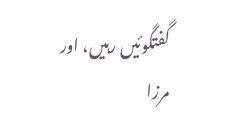گفتگوئیں رہیں، اور مرزا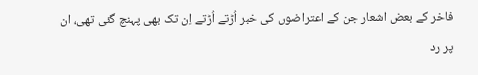فاخر کے بعض اشعار جن کے اعتراضوں کی خبر اُڑتے اُڑتے اِن تک بھی پہنچ گئی تھی، ان پر رد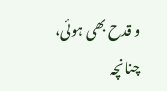و قدح بھی ہوئی، چنانچہ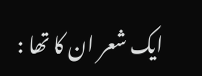ایک شعر ان کا تھا :